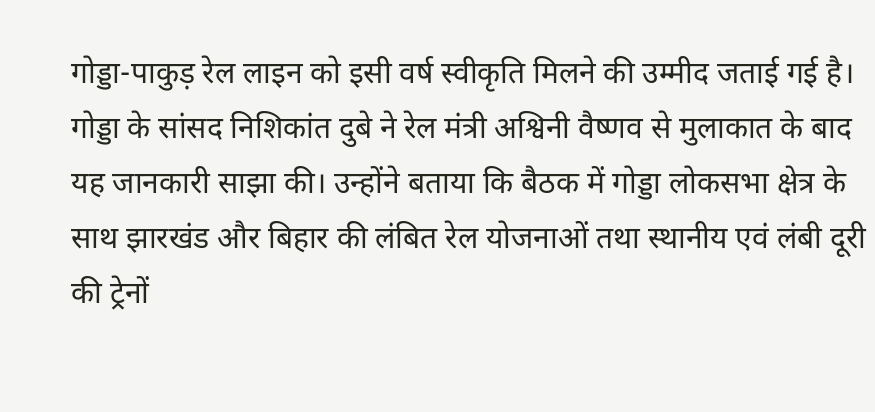गोड्डा-पाकुड़ रेल लाइन को इसी वर्ष स्वीकृति मिलने की उम्मीद जताई गई है। गोड्डा के सांसद निशिकांत दुबे ने रेल मंत्री अश्विनी वैष्णव से मुलाकात के बाद यह जानकारी साझा की। उन्होंने बताया कि बैठक में गोड्डा लोकसभा क्षेत्र के साथ झारखंड और बिहार की लंबित रेल योजनाओं तथा स्थानीय एवं लंबी दूरी की ट्रेनों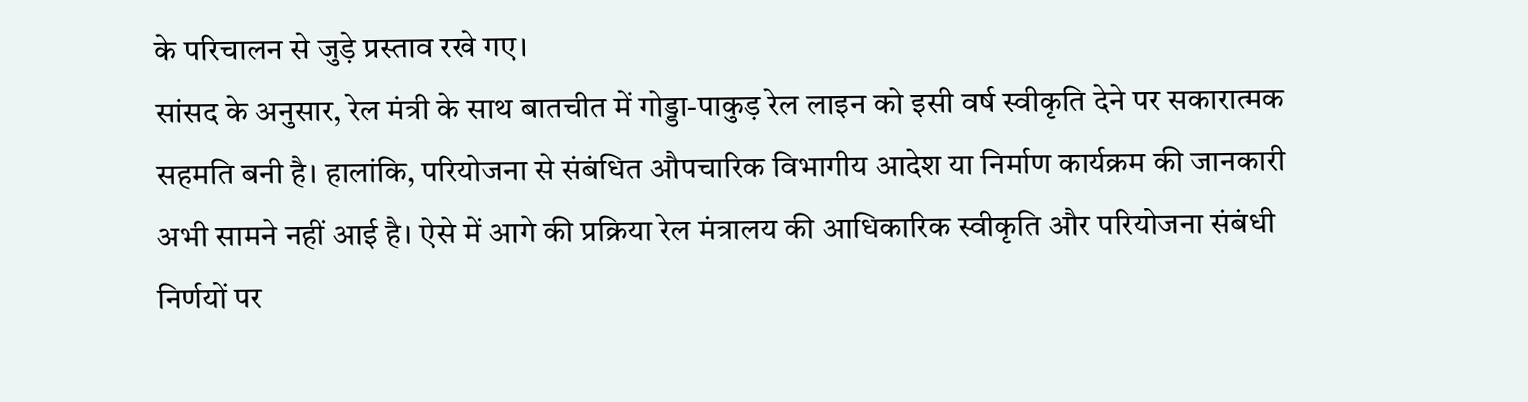के परिचालन से जुड़े प्रस्ताव रखे गए।
सांसद के अनुसार, रेल मंत्री के साथ बातचीत में गोड्डा-पाकुड़ रेल लाइन को इसी वर्ष स्वीकृति देने पर सकारात्मक सहमति बनी है। हालांकि, परियोजना से संबंधित औपचारिक विभागीय आदेश या निर्माण कार्यक्रम की जानकारी अभी सामने नहीं आई है। ऐसे में आगे की प्रक्रिया रेल मंत्रालय की आधिकारिक स्वीकृति और परियोजना संबंधी निर्णयों पर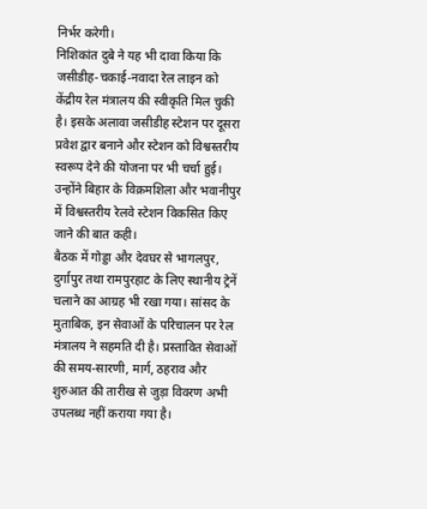निर्भर करेगी।
निशिकांत दुबे ने यह भी दावा किया कि जसीडीह-चकाई-नवादा रेल लाइन को केंद्रीय रेल मंत्रालय की स्वीकृति मिल चुकी है। इसके अलावा जसीडीह स्टेशन पर दूसरा प्रवेश द्वार बनाने और स्टेशन को विश्वस्तरीय स्वरूप देने की योजना पर भी चर्चा हुई। उन्होंने बिहार के विक्रमशिला और भवानीपुर में विश्वस्तरीय रेलवे स्टेशन विकसित किए जाने की बात कही।
बैठक में गोड्डा और देवघर से भागलपुर, दुर्गापुर तथा रामपुरहाट के लिए स्थानीय ट्रेनें चलाने का आग्रह भी रखा गया। सांसद के मुताबिक, इन सेवाओं के परिचालन पर रेल मंत्रालय ने सहमति दी है। प्रस्तावित सेवाओं की समय-सारणी, मार्ग, ठहराव और शुरुआत की तारीख से जुड़ा विवरण अभी उपलब्ध नहीं कराया गया है।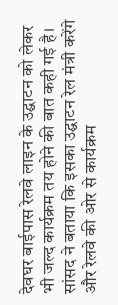देवघर बाईपास रेलवे लाइन के उद्घाटन को लेकर भी जल्द कार्यक्रम तय होने की बात कही गई है। सांसद ने बताया कि इसका उद्घाटन रेल मंत्री करेंगे और रेलवे की ओर से कार्यक्रम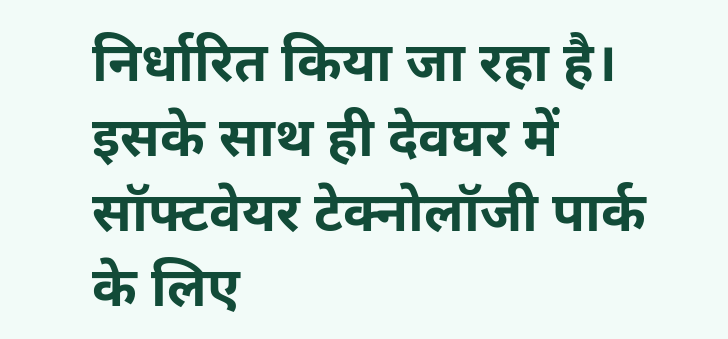निर्धारित किया जा रहा है। इसके साथ ही देवघर में सॉफ्टवेयर टेक्नोलॉजी पार्क के लिए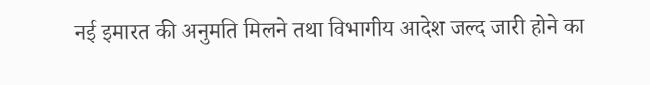नई इमारत की अनुमति मिलने तथा विभागीय आदेश जल्द जारी होने का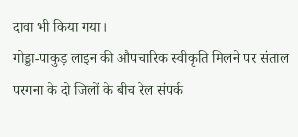दावा भी किया गया।
गोड्डा-पाकुड़ लाइन की औपचारिक स्वीकृति मिलने पर संताल परगना के दो जिलों के बीच रेल संपर्क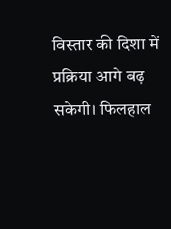विस्तार की दिशा में प्रक्रिया आगे बढ़ सकेगी। फिलहाल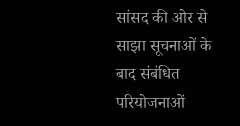सांसद की ओर से साझा सूचनाओं के बाद संबंधित परियोजनाओं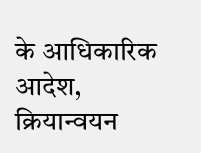के आधिकारिक आदेश, क्रियान्वयन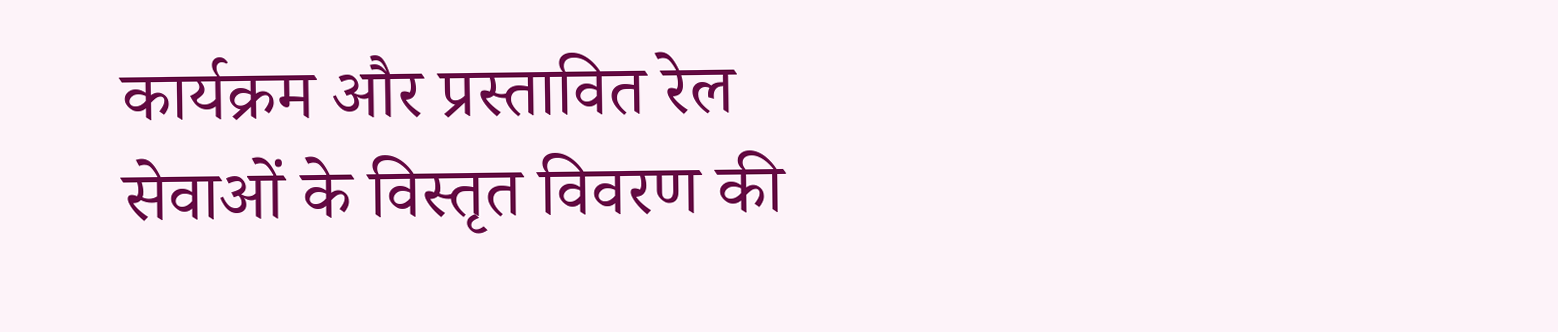कार्यक्रम और प्रस्तावित रेल सेवाओं के विस्तृत विवरण की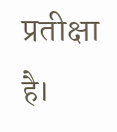प्रतीक्षा है।